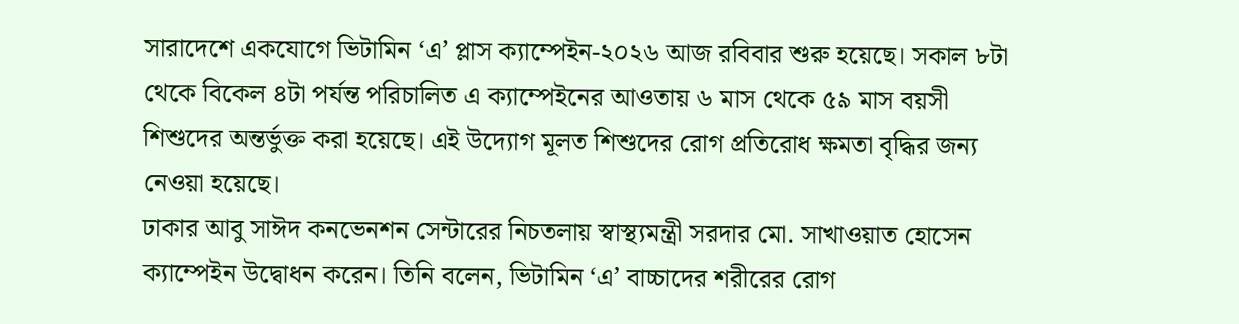সারাদেশে একযোগে ভিটামিন ‘এ’ প্লাস ক্যাম্পেইন-২০২৬ আজ রবিবার শুরু হয়েছে। সকাল ৮টা থেকে বিকেল ৪টা পর্যন্ত পরিচালিত এ ক্যাম্পেইনের আওতায় ৬ মাস থেকে ৫৯ মাস বয়সী শিশুদের অন্তর্ভুক্ত করা হয়েছে। এই উদ্যোগ মূলত শিশুদের রোগ প্রতিরোধ ক্ষমতা বৃদ্ধির জন্য নেওয়া হয়েছে।
ঢাকার আবু সাঈদ কনভেনশন সেন্টারের নিচতলায় স্বাস্থ্যমন্ত্রী সরদার মো. সাখাওয়াত হোসেন ক্যাম্পেইন উদ্বোধন করেন। তিনি বলেন, ভিটামিন ‘এ’ বাচ্চাদের শরীরের রোগ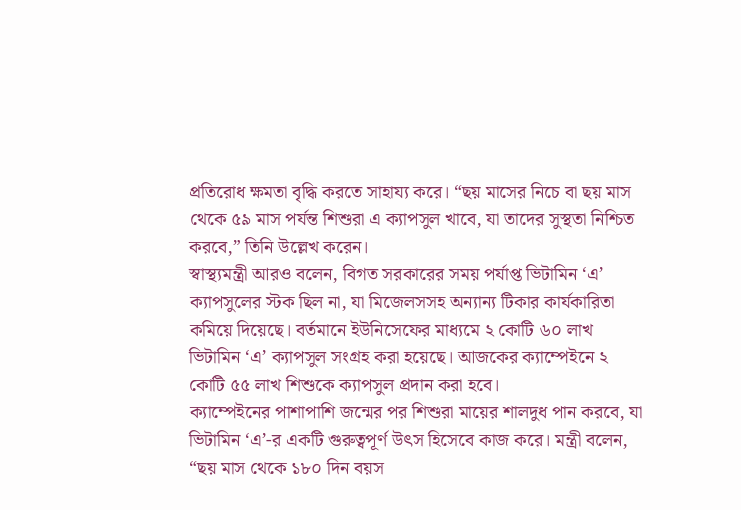প্রতিরোধ ক্ষমতা বৃদ্ধি করতে সাহায্য করে। “ছয় মাসের নিচে বা ছয় মাস থেকে ৫৯ মাস পর্যন্ত শিশুরা এ ক্যাপসুল খাবে, যা তাদের সুস্থতা নিশ্চিত করবে,” তিনি উল্লেখ করেন।
স্বাস্থ্যমন্ত্রী আরও বলেন, বিগত সরকারের সময় পর্যাপ্ত ভিটামিন ‘এ’ ক্যাপসুলের স্টক ছিল না, যা মিজেলসসহ অন্যান্য টিকার কার্যকারিতা কমিয়ে দিয়েছে। বর্তমানে ইউনিসেফের মাধ্যমে ২ কোটি ৬০ লাখ ভিটামিন ‘এ’ ক্যাপসুল সংগ্রহ করা হয়েছে। আজকের ক্যাম্পেইনে ২ কোটি ৫৫ লাখ শিশুকে ক্যাপসুল প্রদান করা হবে।
ক্যাম্পেইনের পাশাপাশি জন্মের পর শিশুরা মায়ের শালদুধ পান করবে, যা ভিটামিন ‘এ’-র একটি গুরুত্বপূর্ণ উৎস হিসেবে কাজ করে। মন্ত্রী বলেন, “ছয় মাস থেকে ১৮০ দিন বয়স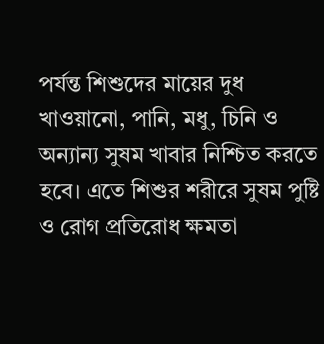পর্যন্ত শিশুদের মায়ের দুধ খাওয়ানো, পানি, মধু, চিনি ও অন্যান্য সুষম খাবার নিশ্চিত করতে হবে। এতে শিশুর শরীরে সুষম পুষ্টি ও রোগ প্রতিরোধ ক্ষমতা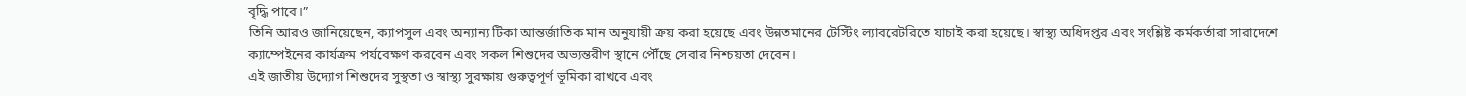বৃদ্ধি পাবে।”
তিনি আরও জানিয়েছেন, ক্যাপসুল এবং অন্যান্য টিকা আন্তর্জাতিক মান অনুযায়ী ক্রয় করা হয়েছে এবং উন্নতমানের টেস্টিং ল্যাবরেটরিতে যাচাই করা হয়েছে। স্বাস্থ্য অধিদপ্তর এবং সংশ্লিষ্ট কর্মকর্তারা সারাদেশে ক্যাম্পেইনের কার্যক্রম পর্যবেক্ষণ করবেন এবং সকল শিশুদের অভ্যন্তরীণ স্থানে পৌঁছে সেবার নিশ্চয়তা দেবেন।
এই জাতীয় উদ্যোগ শিশুদের সুস্থতা ও স্বাস্থ্য সুরক্ষায় গুরুত্বপূর্ণ ভূমিকা রাখবে এবং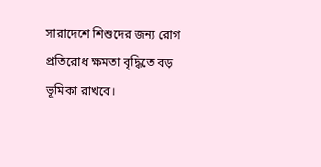সারাদেশে শিশুদের জন্য রোগ প্রতিরোধ ক্ষমতা বৃদ্ধিতে বড় ভূমিকা রাখবে।